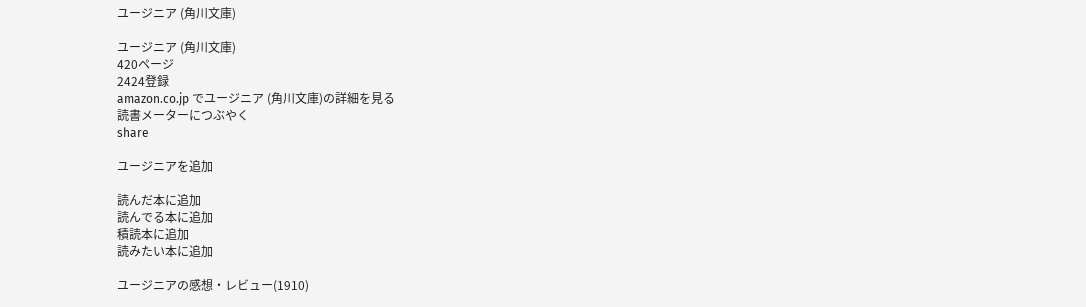ユージニア (角川文庫)

ユージニア (角川文庫)
420ページ
2424登録
amazon.co.jp でユージニア (角川文庫)の詳細を見る
読書メーターにつぶやく
share

ユージニアを追加

読んだ本に追加
読んでる本に追加
積読本に追加
読みたい本に追加

ユージニアの感想・レビュー(1910)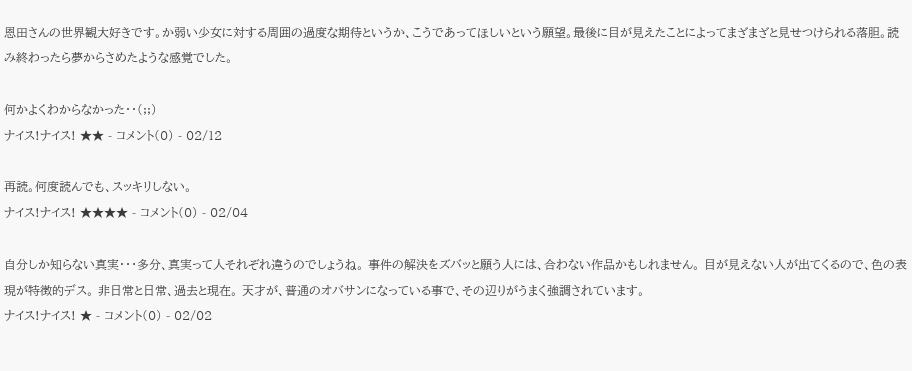恩田さんの世界観大好きです。か弱い少女に対する周囲の過度な期待というか、こうであってほしいという願望。最後に目が見えたことによってまざまざと見せつけられる落胆。読み終わったら夢からさめたような感覚でした。

何かよくわからなかった・・(;;)
ナイス!ナイス! ★★ - コメント(0) - 02/12

再読。何度読んでも、スッキリしない。
ナイス!ナイス! ★★★★ - コメント(0) - 02/04

自分しか知らない真実・・・多分、真実って人それぞれ違うのでしょうね。 事件の解決をズバッと願う人には、合わない作品かもしれません。 目が見えない人が出てくるので、色の表現が特徴的デス。 非日常と日常、過去と現在。 天才が、普通のオバサンになっている事で、その辺りがうまく強調されています。
ナイス!ナイス! ★ - コメント(0) - 02/02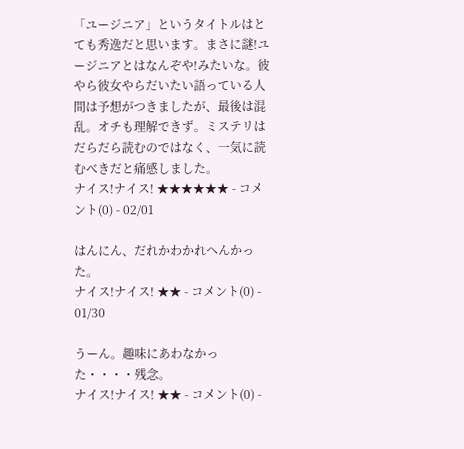「ユージニア」というタイトルはとても秀逸だと思います。まさに謎!ユージニアとはなんぞや!みたいな。彼やら彼女やらだいたい語っている人間は予想がつきましたが、最後は混乱。オチも理解できず。ミステリはだらだら読むのではなく、一気に読むべきだと痛感しました。
ナイス!ナイス! ★★★★★★ - コメント(0) - 02/01

はんにん、だれかわかれへんかった。
ナイス!ナイス! ★★ - コメント(0) - 01/30

うーん。趣味にあわなかった・・・・残念。
ナイス!ナイス! ★★ - コメント(0) -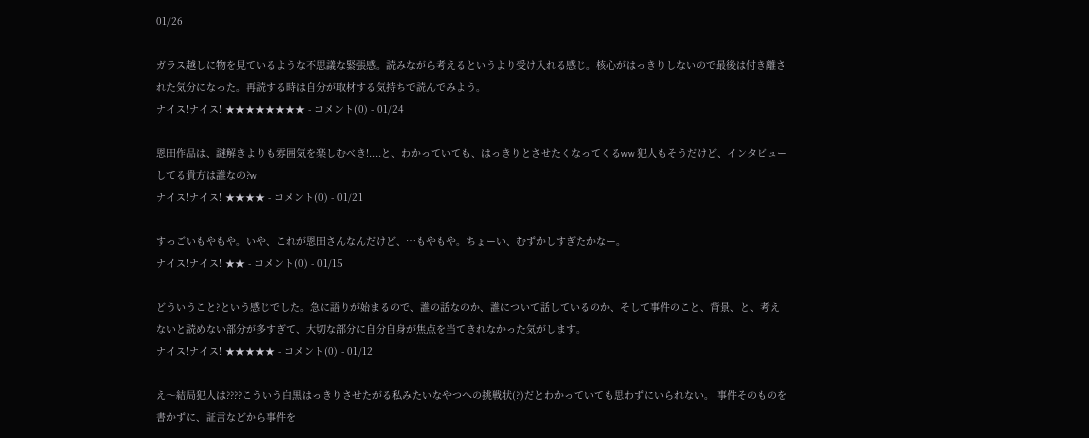01/26

ガラス越しに物を見ているような不思議な緊張感。読みながら考えるというより受け入れる感じ。核心がはっきりしないので最後は付き離された気分になった。再読する時は自分が取材する気持ちで読んでみよう。
ナイス!ナイス! ★★★★★★★★ - コメント(0) - 01/24

恩田作品は、謎解きよりも雰囲気を楽しむべき!....と、わかっていても、はっきりとさせたくなってくるww 犯人もそうだけど、インタビューしてる貴方は誰なの?w
ナイス!ナイス! ★★★★ - コメント(0) - 01/21

すっごいもやもや。いや、これが恩田さんなんだけど、…もやもや。ちょーい、むずかしすぎたかなー。
ナイス!ナイス! ★★ - コメント(0) - 01/15

どういうこと?という感じでした。急に語りが始まるので、誰の話なのか、誰について話しているのか、そして事件のこと、背景、と、考えないと読めない部分が多すぎて、大切な部分に自分自身が焦点を当てきれなかった気がします。
ナイス!ナイス! ★★★★★ - コメント(0) - 01/12

え〜結局犯人は????こういう白黒はっきりさせたがる私みたいなやつへの挑戦状(?)だとわかっていても思わずにいられない。 事件そのものを書かずに、証言などから事件を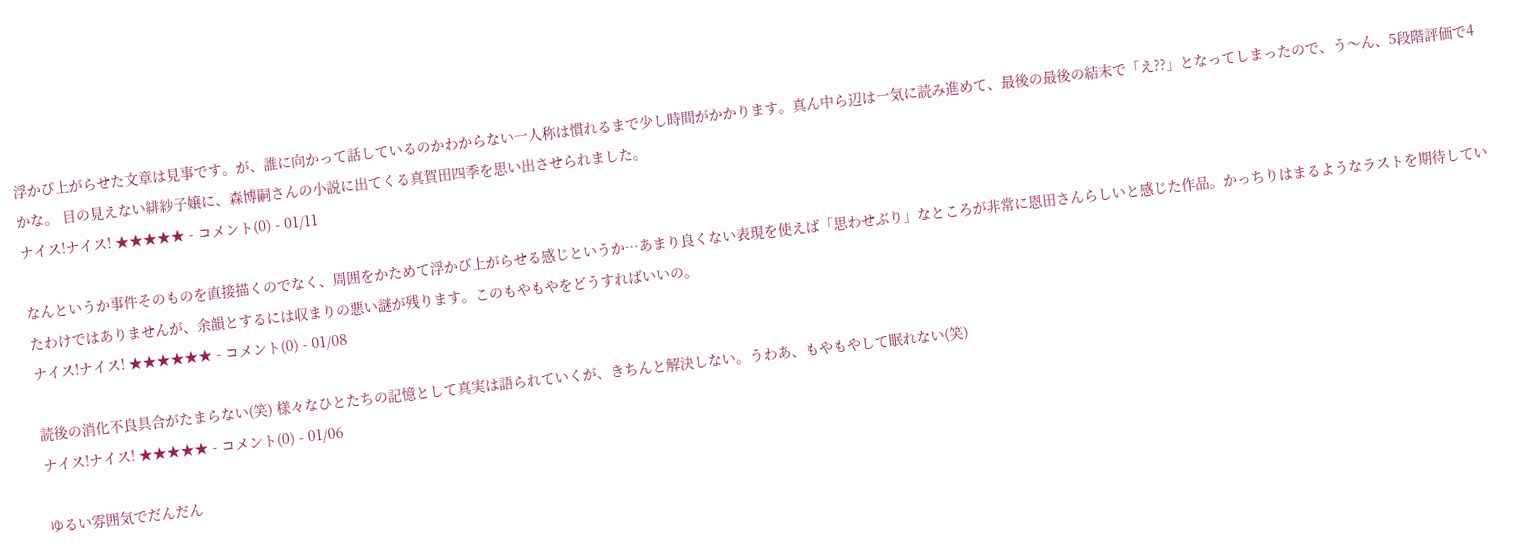浮かび上がらせた文章は見事です。が、誰に向かって話しているのかわからない一人称は慣れるまで少し時間がかかります。真ん中ら辺は一気に読み進めて、最後の最後の結末で「え??」となってしまったので、う〜ん、5段階評価で4かな。 目の見えない緋紗子嬢に、森博嗣さんの小説に出てくる真賀田四季を思い出させられました。
ナイス!ナイス! ★★★★★ - コメント(0) - 01/11

なんというか事件そのものを直接描くのでなく、周囲をかためて浮かび上がらせる感じというか…あまり良くない表現を使えば「思わせぶり」なところが非常に恩田さんらしいと感じた作品。かっちりはまるようなラストを期待していたわけではありませんが、余韻とするには収まりの悪い謎が残ります。このもやもやをどうすればいいの。
ナイス!ナイス! ★★★★★★ - コメント(0) - 01/08

読後の消化不良具合がたまらない(笑) 様々なひとたちの記憶として真実は語られていくが、きちんと解決しない。うわあ、もやもやして眠れない(笑)
ナイス!ナイス! ★★★★★ - コメント(0) - 01/06

ゆるい雰囲気でだんだん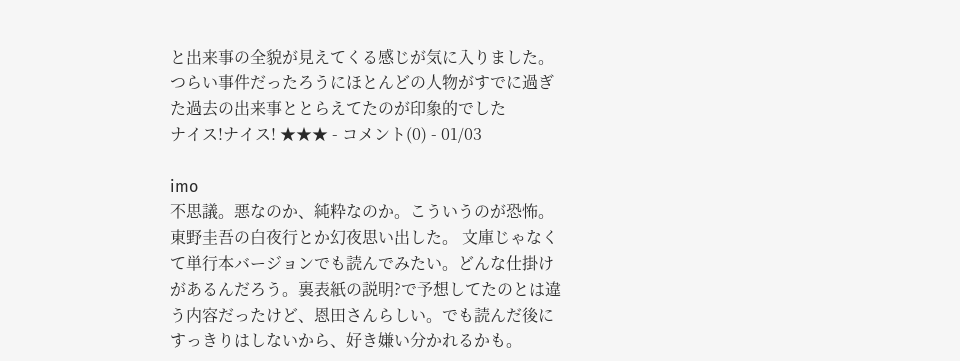と出来事の全貌が見えてくる感じが気に入りました。つらい事件だったろうにほとんどの人物がすでに過ぎた過去の出来事ととらえてたのが印象的でした
ナイス!ナイス! ★★★ - コメント(0) - 01/03

imo
不思議。悪なのか、純粋なのか。こういうのが恐怖。東野圭吾の白夜行とか幻夜思い出した。 文庫じゃなくて単行本バージョンでも読んでみたい。どんな仕掛けがあるんだろう。裏表紙の説明?で予想してたのとは違う内容だったけど、恩田さんらしい。でも読んだ後にすっきりはしないから、好き嫌い分かれるかも。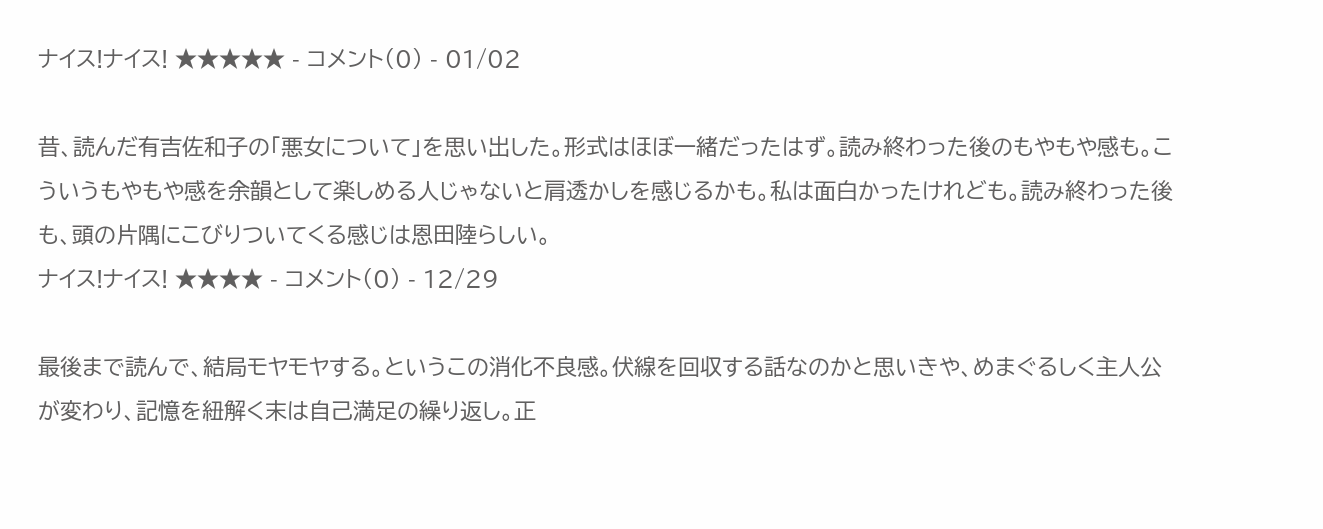ナイス!ナイス! ★★★★★ - コメント(0) - 01/02

昔、読んだ有吉佐和子の「悪女について」を思い出した。形式はほぼ一緒だったはず。読み終わった後のもやもや感も。こういうもやもや感を余韻として楽しめる人じゃないと肩透かしを感じるかも。私は面白かったけれども。読み終わった後も、頭の片隅にこびりついてくる感じは恩田陸らしい。
ナイス!ナイス! ★★★★ - コメント(0) - 12/29

最後まで読んで、結局モヤモヤする。というこの消化不良感。伏線を回収する話なのかと思いきや、めまぐるしく主人公が変わり、記憶を紐解く末は自己満足の繰り返し。正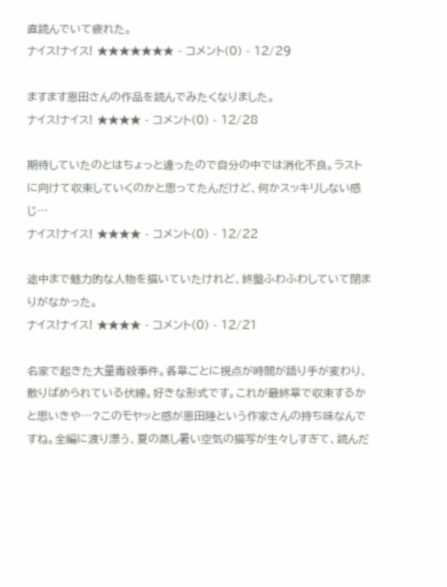直読んでいて疲れた。
ナイス!ナイス! ★★★★★★★ - コメント(0) - 12/29

ますます恩田さんの作品を読んでみたくなりました。
ナイス!ナイス! ★★★★ - コメント(0) - 12/28

期待していたのとはちょっと違ったので自分の中では消化不良。ラストに向けて収束していくのかと思ってたんだけど、何かスッキリしない感じ…
ナイス!ナイス! ★★★★ - コメント(0) - 12/22

途中まで魅力的な人物を描いていたけれど、終盤ふわふわしていて閉まりがなかった。
ナイス!ナイス! ★★★★ - コメント(0) - 12/21

名家で起きた大量毒殺事件。各章ごとに視点が時間が語り手が変わり、散りばめられている伏線。好きな形式です。これが最終章で収束するかと思いきや…?このモヤッと感が恩田陸という作家さんの持ち味なんですね。全編に渡り漂う、夏の蒸し暑い空気の描写が生々しすぎて、読んだ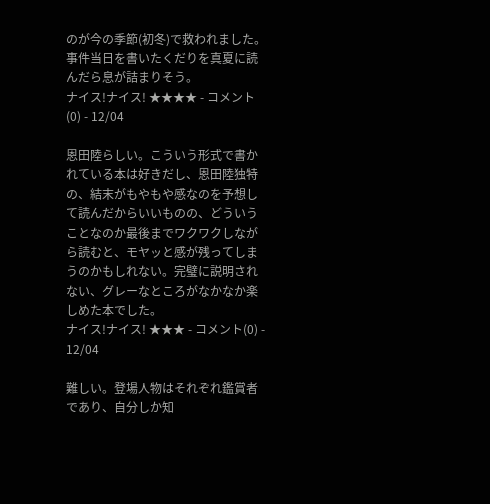のが今の季節(初冬)で救われました。事件当日を書いたくだりを真夏に読んだら息が詰まりそう。
ナイス!ナイス! ★★★★ - コメント(0) - 12/04

恩田陸らしい。こういう形式で書かれている本は好きだし、恩田陸独特の、結末がもやもや感なのを予想して読んだからいいものの、どういうことなのか最後までワクワクしながら読むと、モヤッと感が残ってしまうのかもしれない。完璧に説明されない、グレーなところがなかなか楽しめた本でした。
ナイス!ナイス! ★★★ - コメント(0) - 12/04

難しい。登場人物はそれぞれ鑑賞者であり、自分しか知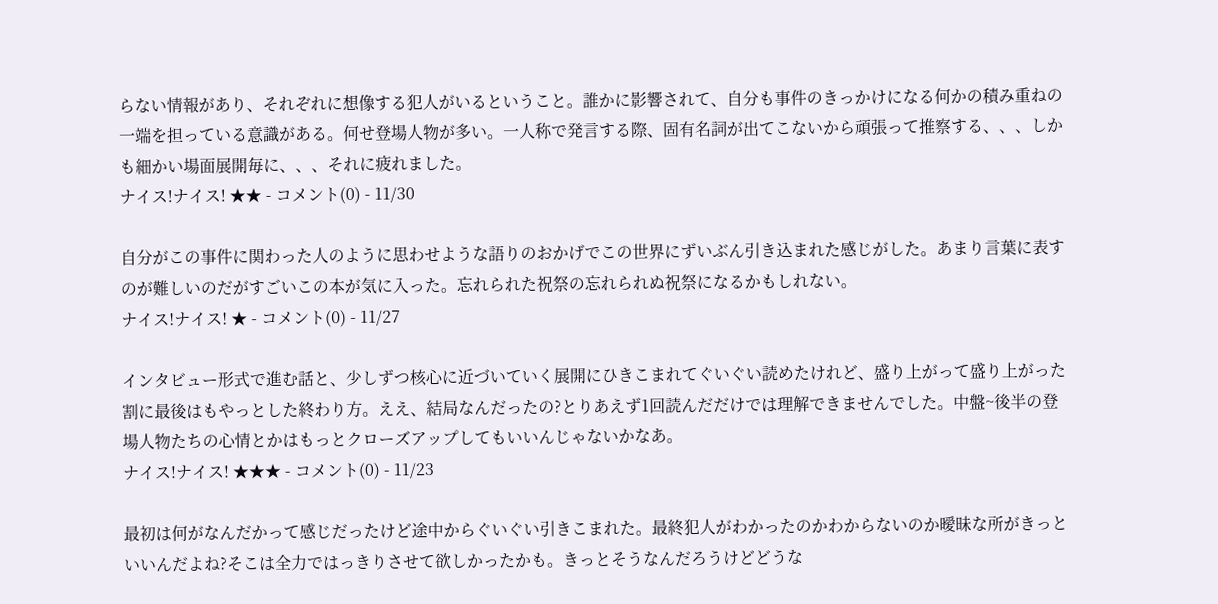らない情報があり、それぞれに想像する犯人がいるということ。誰かに影響されて、自分も事件のきっかけになる何かの積み重ねの一端を担っている意識がある。何せ登場人物が多い。一人称で発言する際、固有名詞が出てこないから頑張って推察する、、、しかも細かい場面展開毎に、、、それに疲れました。
ナイス!ナイス! ★★ - コメント(0) - 11/30

自分がこの事件に関わった人のように思わせような語りのおかげでこの世界にずいぶん引き込まれた感じがした。あまり言葉に表すのが難しいのだがすごいこの本が気に入った。忘れられた祝祭の忘れられぬ祝祭になるかもしれない。
ナイス!ナイス! ★ - コメント(0) - 11/27

インタビュー形式で進む話と、少しずつ核心に近づいていく展開にひきこまれてぐいぐい読めたけれど、盛り上がって盛り上がった割に最後はもやっとした終わり方。ええ、結局なんだったの?とりあえず1回読んだだけでは理解できませんでした。中盤~後半の登場人物たちの心情とかはもっとクローズアップしてもいいんじゃないかなあ。
ナイス!ナイス! ★★★ - コメント(0) - 11/23

最初は何がなんだかって感じだったけど途中からぐいぐい引きこまれた。最終犯人がわかったのかわからないのか曖昧な所がきっといいんだよね?そこは全力ではっきりさせて欲しかったかも。きっとそうなんだろうけどどうな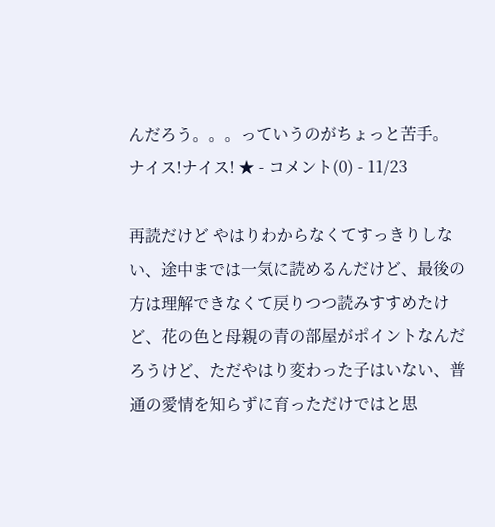んだろう。。。っていうのがちょっと苦手。
ナイス!ナイス! ★ - コメント(0) - 11/23

再読だけど やはりわからなくてすっきりしない、途中までは一気に読めるんだけど、最後の方は理解できなくて戻りつつ読みすすめたけど、花の色と母親の青の部屋がポイントなんだろうけど、ただやはり変わった子はいない、普通の愛情を知らずに育っただけではと思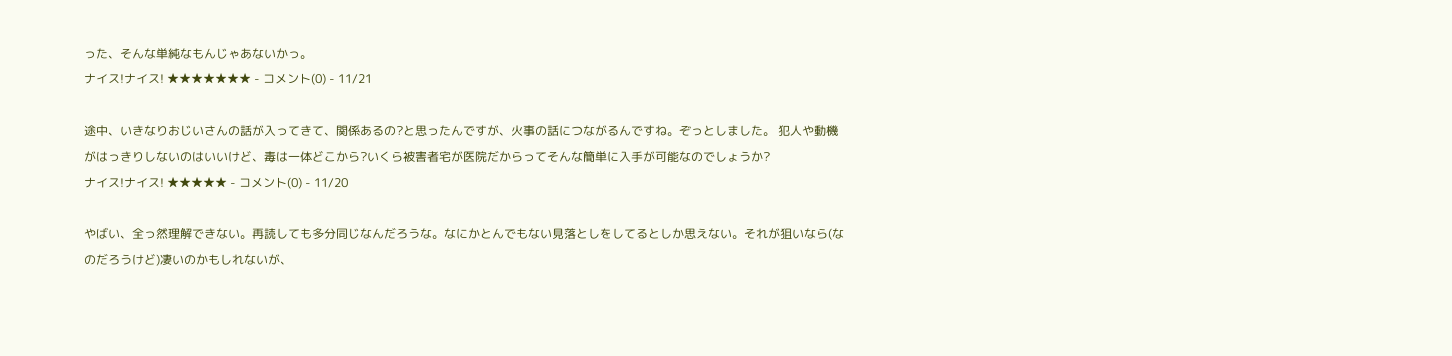った、そんな単純なもんじゃあないかっ。
ナイス!ナイス! ★★★★★★★ - コメント(0) - 11/21

途中、いきなりおじいさんの話が入ってきて、関係あるの?と思ったんですが、火事の話につながるんですね。ぞっとしました。 犯人や動機がはっきりしないのはいいけど、毒は一体どこから?いくら被害者宅が医院だからってそんな簡単に入手が可能なのでしょうか?
ナイス!ナイス! ★★★★★ - コメント(0) - 11/20

やばい、全っ然理解できない。再読しても多分同じなんだろうな。なにかとんでもない見落としをしてるとしか思えない。それが狙いなら(なのだろうけど)凄いのかもしれないが、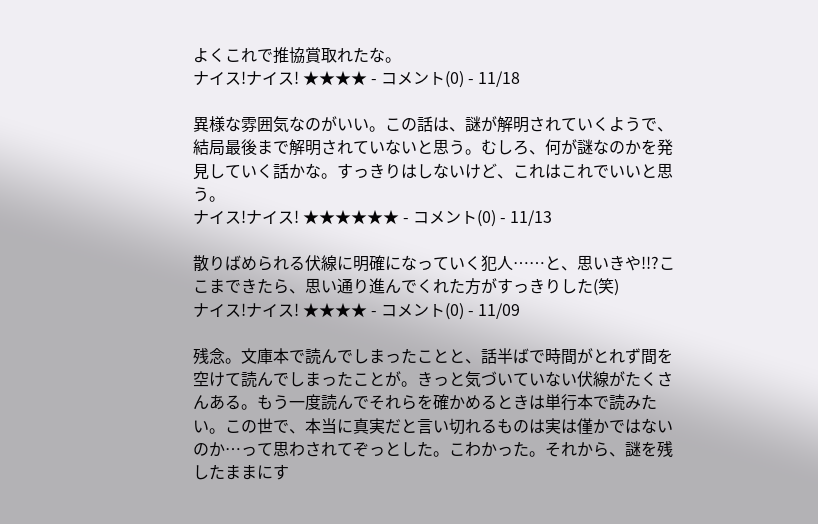よくこれで推協賞取れたな。
ナイス!ナイス! ★★★★ - コメント(0) - 11/18

異様な雰囲気なのがいい。この話は、謎が解明されていくようで、結局最後まで解明されていないと思う。むしろ、何が謎なのかを発見していく話かな。すっきりはしないけど、これはこれでいいと思う。
ナイス!ナイス! ★★★★★★ - コメント(0) - 11/13

散りばめられる伏線に明確になっていく犯人……と、思いきや!!?ここまできたら、思い通り進んでくれた方がすっきりした(笑)
ナイス!ナイス! ★★★★ - コメント(0) - 11/09

残念。文庫本で読んでしまったことと、話半ばで時間がとれず間を空けて読んでしまったことが。きっと気づいていない伏線がたくさんある。もう一度読んでそれらを確かめるときは単行本で読みたい。この世で、本当に真実だと言い切れるものは実は僅かではないのか…って思わされてぞっとした。こわかった。それから、謎を残したままにす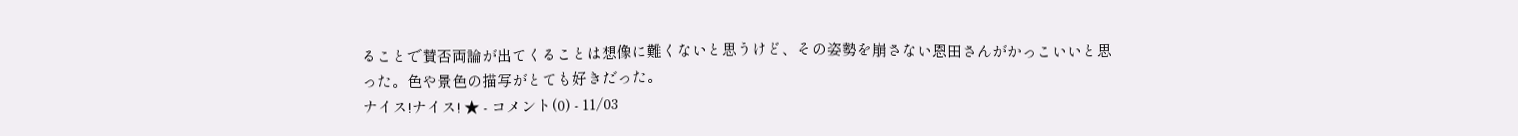ることで賛否両論が出てくることは想像に難くないと思うけど、その姿勢を崩さない恩田さんがかっこいいと思った。色や景色の描写がとても好きだった。
ナイス!ナイス! ★ - コメント(0) - 11/03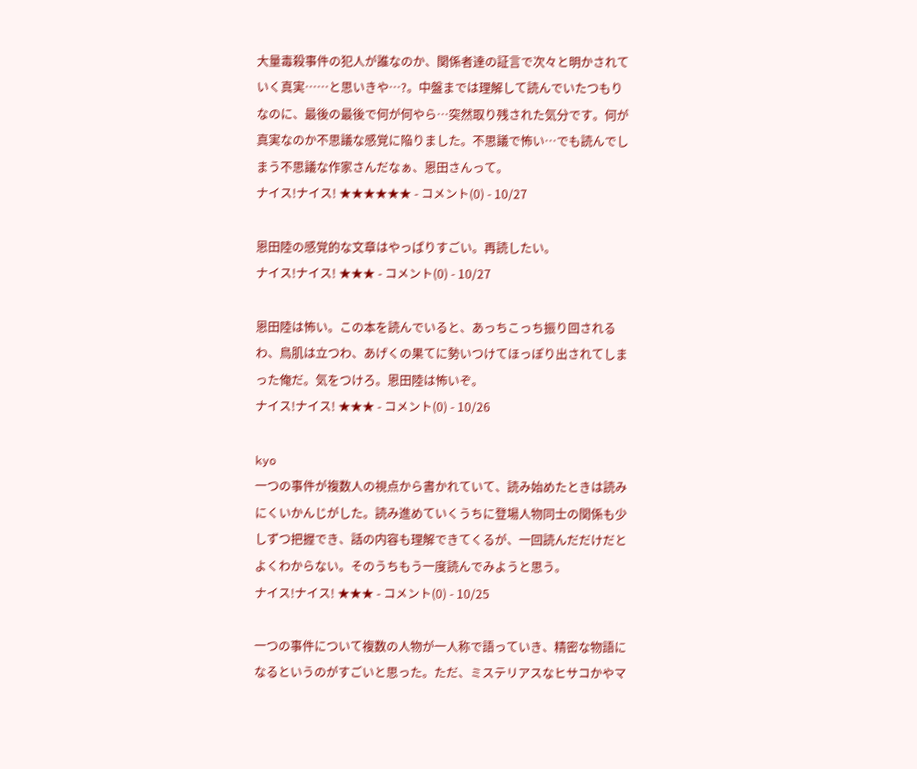大量毒殺事件の犯人が誰なのか、関係者達の証言で次々と明かされていく真実……と思いきや…?。中盤までは理解して読んでいたつもりなのに、最後の最後で何が何やら…突然取り残された気分です。何が真実なのか不思議な感覚に陥りました。不思議で怖い…でも読んでしまう不思議な作家さんだなぁ、恩田さんって。
ナイス!ナイス! ★★★★★★ - コメント(0) - 10/27

恩田陸の感覚的な文章はやっぱりすごい。再読したい。
ナイス!ナイス! ★★★ - コメント(0) - 10/27

恩田陸は怖い。この本を読んでいると、あっちこっち振り回されるわ、鳥肌は立つわ、あげくの果てに勢いつけてほっぽり出されてしまった俺だ。気をつけろ。恩田陸は怖いぞ。
ナイス!ナイス! ★★★ - コメント(0) - 10/26

kyo
一つの事件が複数人の視点から書かれていて、読み始めたときは読みにくいかんじがした。読み進めていくうちに登場人物同士の関係も少しずつ把握でき、話の内容も理解できてくるが、一回読んだだけだとよくわからない。そのうちもう一度読んでみようと思う。
ナイス!ナイス! ★★★ - コメント(0) - 10/25

一つの事件について複数の人物が一人称で語っていき、精密な物語になるというのがすごいと思った。ただ、ミステリアスなヒサコかやマ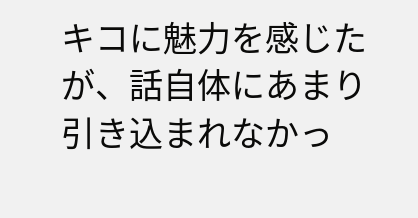キコに魅力を感じたが、話自体にあまり引き込まれなかっ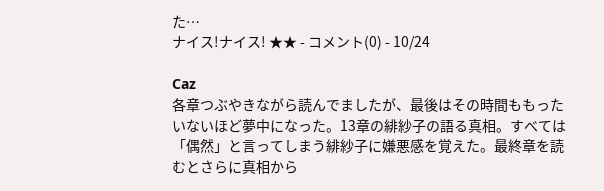た…
ナイス!ナイス! ★★ - コメント(0) - 10/24

Caz
各章つぶやきながら読んでましたが、最後はその時間ももったいないほど夢中になった。13章の緋紗子の語る真相。すべては「偶然」と言ってしまう緋紗子に嫌悪感を覚えた。最終章を読むとさらに真相から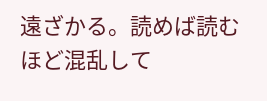遠ざかる。読めば読むほど混乱して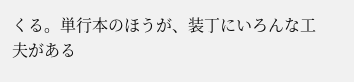くる。単行本のほうが、装丁にいろんな工夫がある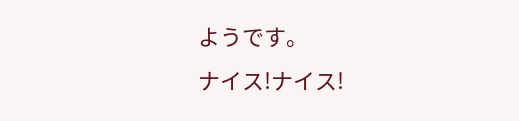ようです。
ナイス!ナイス!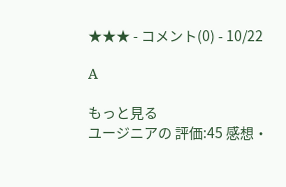★★★ - コメント(0) - 10/22

A

もっと見る
ユージニアの 評価:45 感想・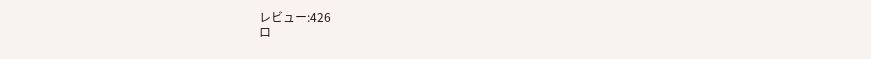レビュー:426
ロ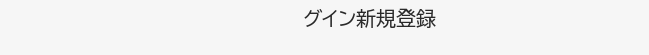グイン新規登録